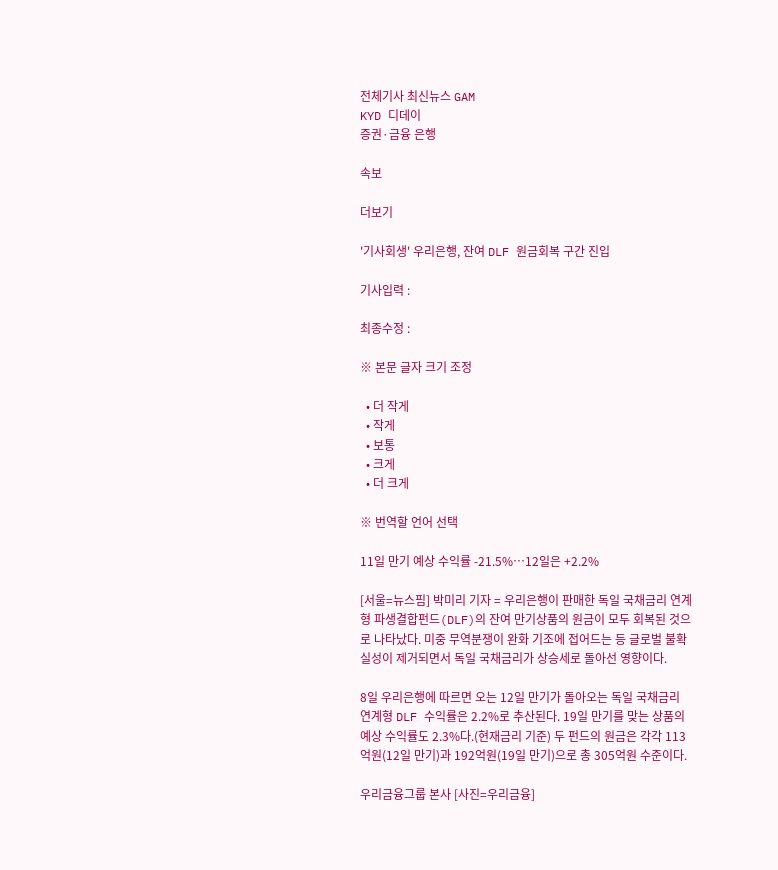전체기사 최신뉴스 GAM
KYD 디데이
증권·금융 은행

속보

더보기

'기사회생' 우리은행, 잔여 DLF 원금회복 구간 진입

기사입력 :

최종수정 :

※ 본문 글자 크기 조정

  • 더 작게
  • 작게
  • 보통
  • 크게
  • 더 크게

※ 번역할 언어 선택

11일 만기 예상 수익률 -21.5%…12일은 +2.2%

[서울=뉴스핌] 박미리 기자 = 우리은행이 판매한 독일 국채금리 연계형 파생결합펀드(DLF)의 잔여 만기상품의 원금이 모두 회복된 것으로 나타났다. 미중 무역분쟁이 완화 기조에 접어드는 등 글로벌 불확실성이 제거되면서 독일 국채금리가 상승세로 돌아선 영향이다.

8일 우리은행에 따르면 오는 12일 만기가 돌아오는 독일 국채금리 연계형 DLF 수익률은 2.2%로 추산된다. 19일 만기를 맞는 상품의 예상 수익률도 2.3%다.(현재금리 기준) 두 펀드의 원금은 각각 113억원(12일 만기)과 192억원(19일 만기)으로 총 305억원 수준이다.

우리금융그룹 본사 [사진=우리금융]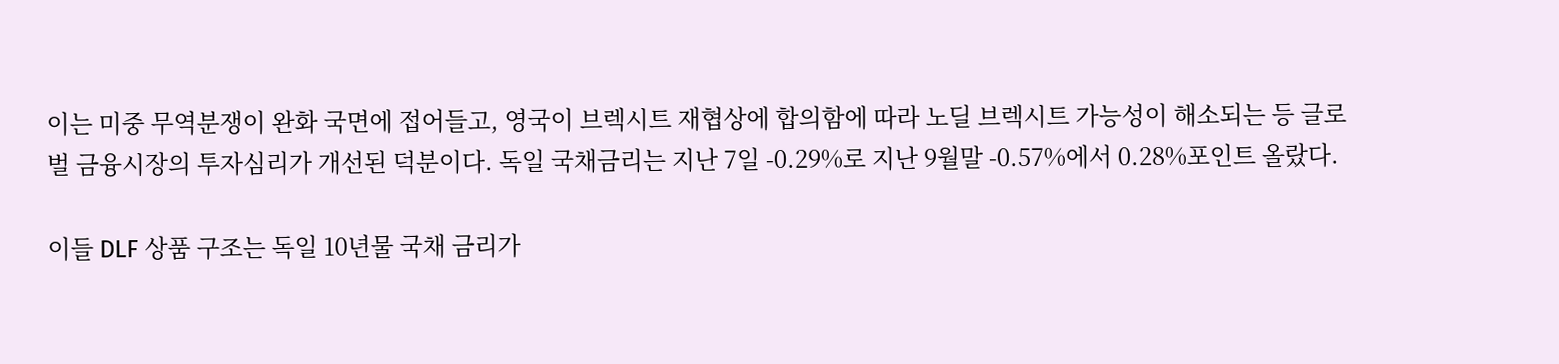이는 미중 무역분쟁이 완화 국면에 접어들고, 영국이 브렉시트 재협상에 합의함에 따라 노딜 브렉시트 가능성이 해소되는 등 글로벌 금융시장의 투자심리가 개선된 덕분이다. 독일 국채금리는 지난 7일 -0.29%로 지난 9월말 -0.57%에서 0.28%포인트 올랐다.

이들 DLF 상품 구조는 독일 10년물 국채 금리가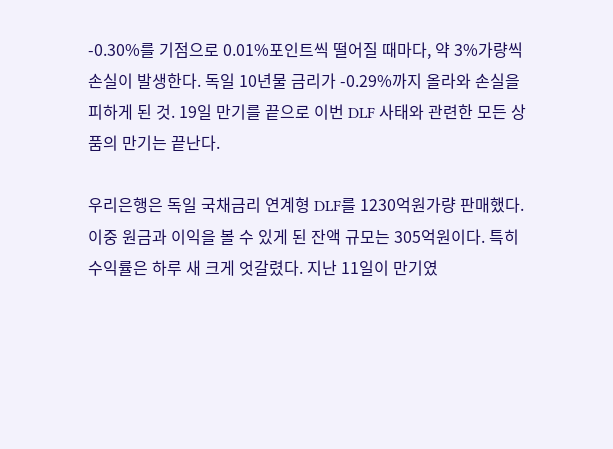-0.30%를 기점으로 0.01%포인트씩 떨어질 때마다, 약 3%가량씩 손실이 발생한다. 독일 10년물 금리가 -0.29%까지 올라와 손실을 피하게 된 것. 19일 만기를 끝으로 이번 DLF 사태와 관련한 모든 상품의 만기는 끝난다.

우리은행은 독일 국채금리 연계형 DLF를 1230억원가량 판매했다. 이중 원금과 이익을 볼 수 있게 된 잔액 규모는 305억원이다. 특히 수익률은 하루 새 크게 엇갈렸다. 지난 11일이 만기였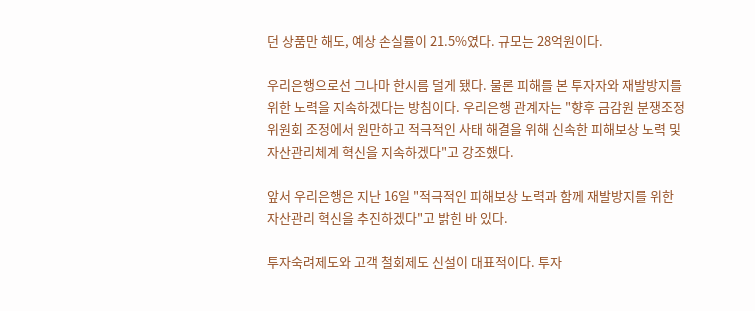던 상품만 해도, 예상 손실률이 21.5%였다. 규모는 28억원이다.

우리은행으로선 그나마 한시름 덜게 됐다. 물론 피해를 본 투자자와 재발방지를 위한 노력을 지속하겠다는 방침이다. 우리은행 관계자는 "향후 금감원 분쟁조정위원회 조정에서 원만하고 적극적인 사태 해결을 위해 신속한 피해보상 노력 및 자산관리체계 혁신을 지속하겠다"고 강조했다.

앞서 우리은행은 지난 16일 "적극적인 피해보상 노력과 함께 재발방지를 위한 자산관리 혁신을 추진하겠다"고 밝힌 바 있다.

투자숙려제도와 고객 철회제도 신설이 대표적이다. 투자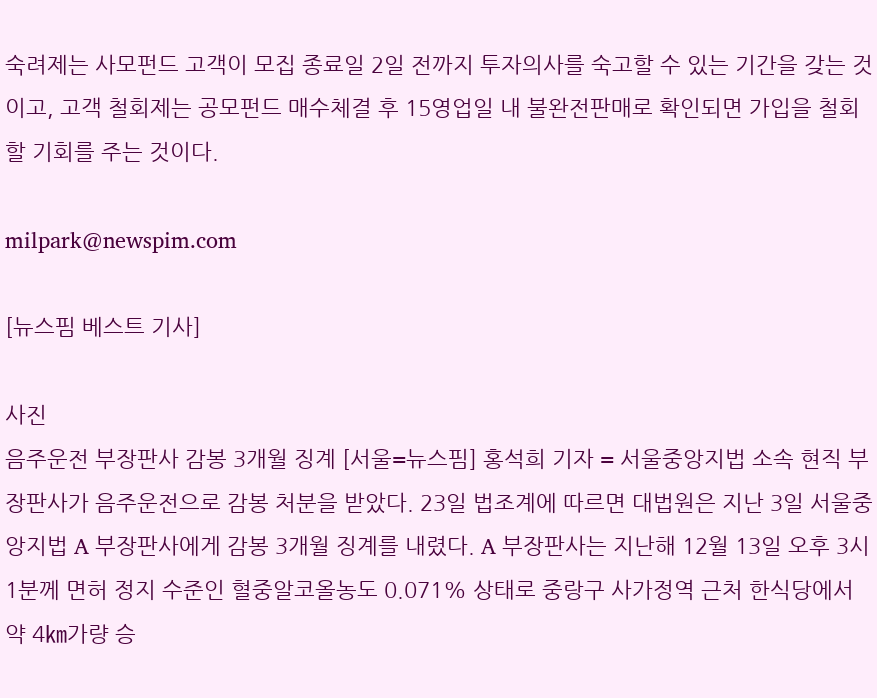숙려제는 사모펀드 고객이 모집 종료일 2일 전까지 투자의사를 숙고할 수 있는 기간을 갖는 것이고, 고객 철회제는 공모펀드 매수체결 후 15영업일 내 불완전판매로 확인되면 가입을 철회할 기회를 주는 것이다.

milpark@newspim.com

[뉴스핌 베스트 기사]

사진
음주운전 부장판사 감봉 3개월 징계 [서울=뉴스핌] 홍석희 기자 = 서울중앙지법 소속 현직 부장판사가 음주운전으로 감봉 처분을 받았다. 23일 법조계에 따르면 대법원은 지난 3일 서울중앙지법 A 부장판사에게 감봉 3개월 징계를 내렸다. A 부장판사는 지난해 12월 13일 오후 3시 1분께 면허 정지 수준인 혈중알코올농도 0.071% 상태로 중랑구 사가정역 근처 한식당에서 약 4㎞가량 승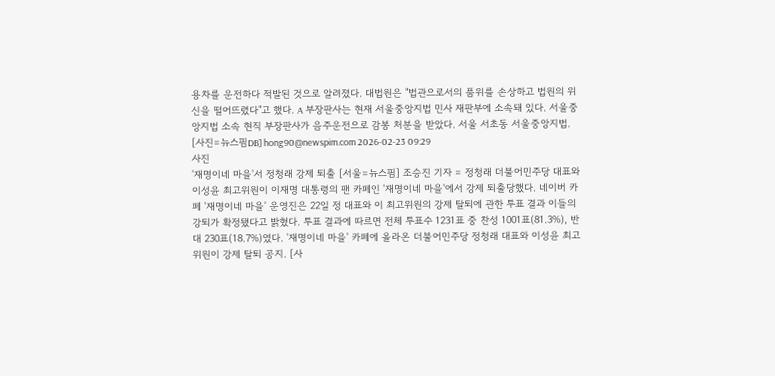용차를 운전하다 적발된 것으로 알려졌다. 대법원은 "법관으로서의 품위를 손상하고 법원의 위신을 떨어뜨렸다"고 했다. A 부장판사는 현재 서울중앙지법 민사 재판부에 소속돼 있다. 서울중앙지법 소속 현직 부장판사가 음주운전으로 감봉 처분을 받았다. 서울 서초동 서울중앙지법. [사진=뉴스핌DB] hong90@newspim.com 2026-02-23 09:29
사진
'재명이네 마을'서 정청래 강제 퇴출 [서울=뉴스핌] 조승진 기자 = 정청래 더불어민주당 대표와 이성윤 최고위원이 이재명 대통령의 팬 카페인 '재명이네 마을'에서 강제 퇴출당했다. 네이버 카페 '재명이네 마을' 운영진은 22일 정 대표와 이 최고위원의 강제 탈퇴에 관한 투표 결과 이들의 강퇴가 확정됐다고 밝혔다. 투표 결과에 따르면 전체 투표수 1231표 중 찬성 1001표(81.3%), 반대 230표(18.7%)였다. '재명이네 마을' 카페에 올라온 더불어민주당 정청래 대표와 이성윤 최고위원이 강제 탈퇴 공지. [사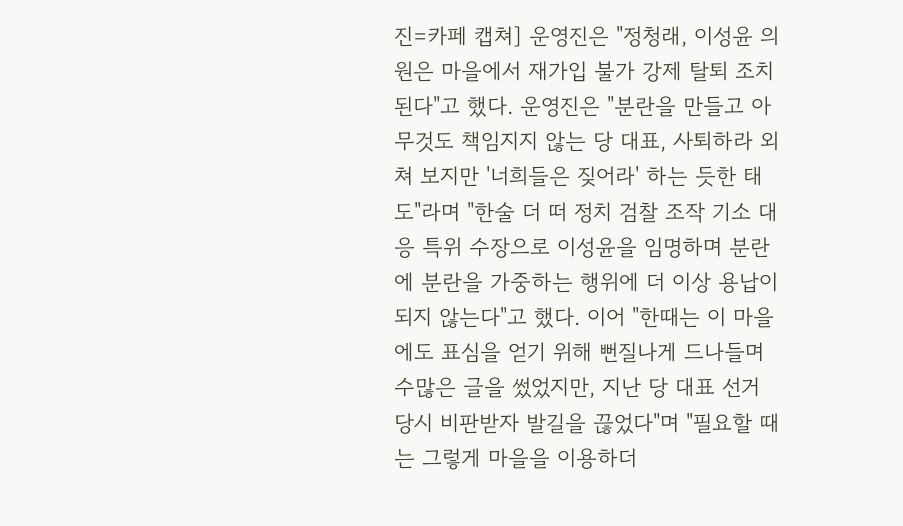진=카페 캡쳐] 운영진은 "정청래, 이성윤 의원은 마을에서 재가입 불가 강제 탈퇴 조치된다"고 했다. 운영진은 "분란을 만들고 아무것도 책임지지 않는 당 대표, 사퇴하라 외쳐 보지만 '너희들은 짖어라' 하는 듯한 태도"라며 "한술 더 떠 정치 검찰 조작 기소 대응 특위 수장으로 이성윤을 임명하며 분란에 분란을 가중하는 행위에 더 이상 용납이 되지 않는다"고 했다. 이어 "한때는 이 마을에도 표심을 얻기 위해 뻔질나게 드나들며 수많은 글을 썼었지만, 지난 당 대표 선거 당시 비판받자 발길을 끊었다"며 "필요할 때는 그렇게 마을을 이용하더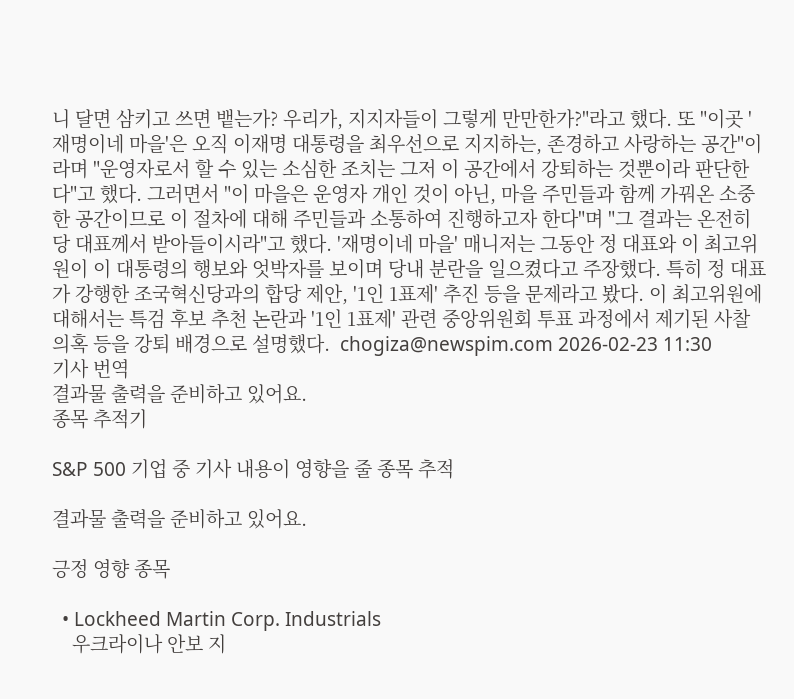니 달면 삼키고 쓰면 뱉는가? 우리가, 지지자들이 그렇게 만만한가?"라고 했다. 또 "이곳 '재명이네 마을'은 오직 이재명 대통령을 최우선으로 지지하는, 존경하고 사랑하는 공간"이라며 "운영자로서 할 수 있는 소심한 조치는 그저 이 공간에서 강퇴하는 것뿐이라 판단한다"고 했다. 그러면서 "이 마을은 운영자 개인 것이 아닌, 마을 주민들과 함께 가꿔온 소중한 공간이므로 이 절차에 대해 주민들과 소통하여 진행하고자 한다"며 "그 결과는 온전히 당 대표께서 받아들이시라"고 했다. '재명이네 마을' 매니저는 그동안 정 대표와 이 최고위원이 이 대통령의 행보와 엇박자를 보이며 당내 분란을 일으켰다고 주장했다. 특히 정 대표가 강행한 조국혁신당과의 합당 제안, '1인 1표제' 추진 등을 문제라고 봤다. 이 최고위원에 대해서는 특검 후보 추천 논란과 '1인 1표제' 관련 중앙위원회 투표 과정에서 제기된 사찰 의혹 등을 강퇴 배경으로 설명했다.  chogiza@newspim.com 2026-02-23 11:30
기사 번역
결과물 출력을 준비하고 있어요.
종목 추적기

S&P 500 기업 중 기사 내용이 영향을 줄 종목 추적

결과물 출력을 준비하고 있어요.

긍정 영향 종목

  • Lockheed Martin Corp. Industrials
    우크라이나 안보 지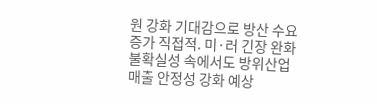원 강화 기대감으로 방산 수요 증가 직접적. 미·러 긴장 완화 불확실성 속에서도 방위산업 매출 안정성 강화 예상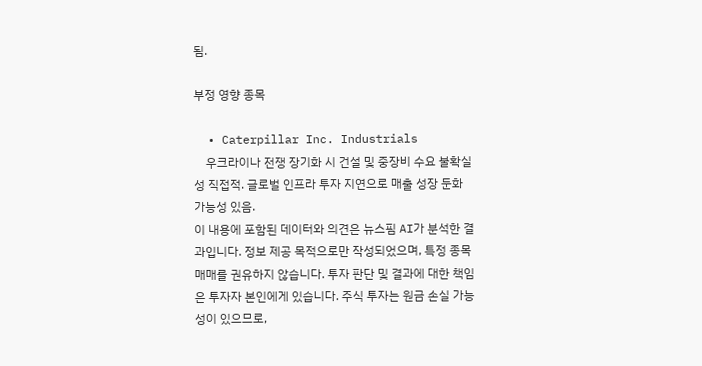됨.

부정 영향 종목

  • Caterpillar Inc. Industrials
    우크라이나 전쟁 장기화 시 건설 및 중장비 수요 불확실성 직접적. 글로벌 인프라 투자 지연으로 매출 성장 둔화 가능성 있음.
이 내용에 포함된 데이터와 의견은 뉴스핌 AI가 분석한 결과입니다. 정보 제공 목적으로만 작성되었으며, 특정 종목 매매를 권유하지 않습니다. 투자 판단 및 결과에 대한 책임은 투자자 본인에게 있습니다. 주식 투자는 원금 손실 가능성이 있으므로,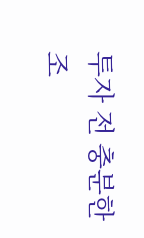투자 전 충분한 조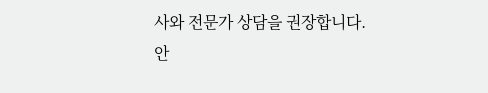사와 전문가 상담을 권장합니다.
안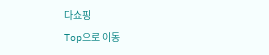다쇼핑
Top으로 이동